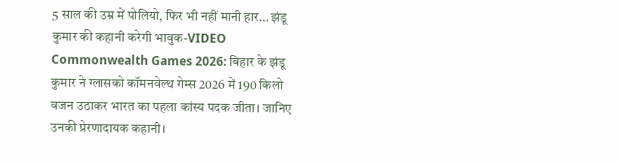5 साल की उम्र में पोलियो, फिर भी नहीं मानी हार… झंडू कुमार की कहानी करेगी भावुक-VIDEO
Commonwealth Games 2026: बिहार के झंडू कुमार ने ग्लासको कॉमनवेल्थ गेम्स 2026 में 190 किलो वजन उठाकर भारत का पहला कांस्य पदक जीता। जानिए उनकी प्रेरणादायक कहानी।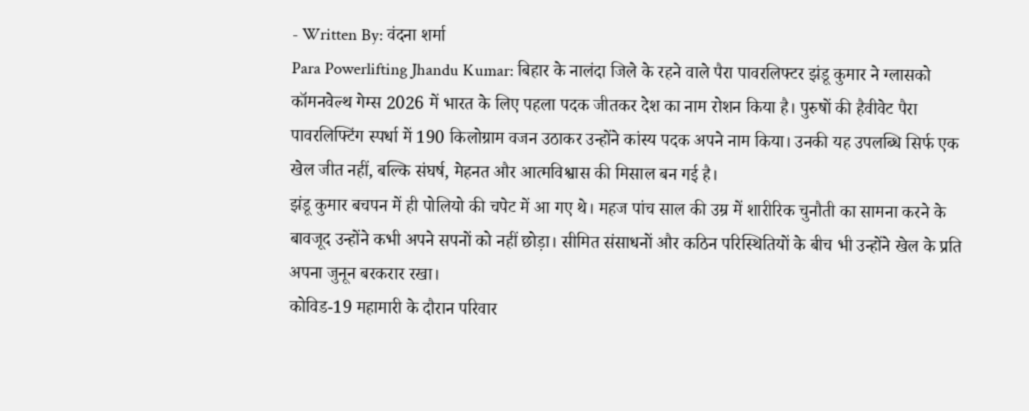- Written By: वंदना शर्मा
Para Powerlifting Jhandu Kumar: बिहार के नालंदा जिले के रहने वाले पैरा पावरलिफ्टर झंडू कुमार ने ग्लासको कॉमनवेल्थ गेम्स 2026 में भारत के लिए पहला पदक जीतकर देश का नाम रोशन किया है। पुरुषों की हैवीवेट पैरा पावरलिफ्टिंग स्पर्धा में 190 किलोग्राम वजन उठाकर उन्होंने कांस्य पदक अपने नाम किया। उनकी यह उपलब्धि सिर्फ एक खेल जीत नहीं, बल्कि संघर्ष, मेहनत और आत्मविश्वास की मिसाल बन गई है।
झंडू कुमार बचपन में ही पोलियो की चपेट में आ गए थे। महज पांच साल की उम्र में शारीरिक चुनौती का सामना करने के बावजूद उन्होंने कभी अपने सपनों को नहीं छोड़ा। सीमित संसाधनों और कठिन परिस्थितियों के बीच भी उन्होंने खेल के प्रति अपना जुनून बरकरार रखा।
कोविड-19 महामारी के दौरान परिवार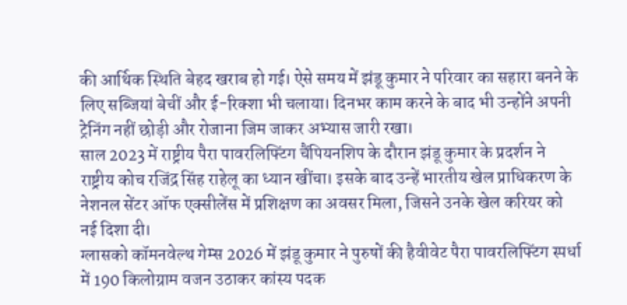की आर्थिक स्थिति बेहद खराब हो गई। ऐसे समय में झंडू कुमार ने परिवार का सहारा बनने के लिए सब्जियां बेचीं और ई-रिक्शा भी चलाया। दिनभर काम करने के बाद भी उन्होंने अपनी ट्रेनिंग नहीं छोड़ी और रोजाना जिम जाकर अभ्यास जारी रखा।
साल 2023 में राष्ट्रीय पैरा पावरलिफ्टिंग चैंपियनशिप के दौरान झंडू कुमार के प्रदर्शन ने राष्ट्रीय कोच रजिंद्र सिंह राहेलू का ध्यान खींचा। इसके बाद उन्हें भारतीय खेल प्राधिकरण के नेशनल सेंटर ऑफ एक्सीलेंस में प्रशिक्षण का अवसर मिला, जिसने उनके खेल करियर को नई दिशा दी।
ग्लासको कॉमनवेल्थ गेम्स 2026 में झंडू कुमार ने पुरुषों की हैवीवेट पैरा पावरलिफ्टिंग स्पर्धा में 190 किलोग्राम वजन उठाकर कांस्य पदक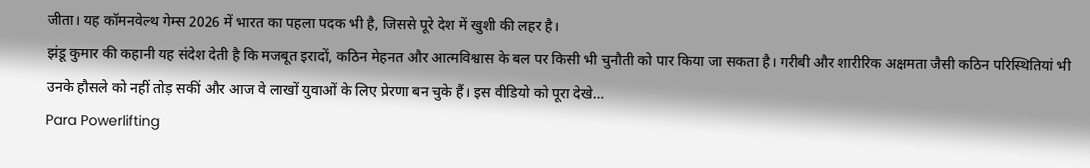जीता। यह कॉमनवेल्थ गेम्स 2026 में भारत का पहला पदक भी है, जिससे पूरे देश में खुशी की लहर है।
झंडू कुमार की कहानी यह संदेश देती है कि मजबूत इरादों, कठिन मेहनत और आत्मविश्वास के बल पर किसी भी चुनौती को पार किया जा सकता है। गरीबी और शारीरिक अक्षमता जैसी कठिन परिस्थितियां भी उनके हौसले को नहीं तोड़ सकीं और आज वे लाखों युवाओं के लिए प्रेरणा बन चुके हैं। इस वीडियो को पूरा देखे…
Para Powerlifting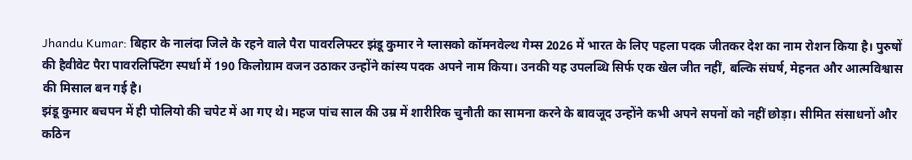Jhandu Kumar: बिहार के नालंदा जिले के रहने वाले पैरा पावरलिफ्टर झंडू कुमार ने ग्लासको कॉमनवेल्थ गेम्स 2026 में भारत के लिए पहला पदक जीतकर देश का नाम रोशन किया है। पुरुषों की हैवीवेट पैरा पावरलिफ्टिंग स्पर्धा में 190 किलोग्राम वजन उठाकर उन्होंने कांस्य पदक अपने नाम किया। उनकी यह उपलब्धि सिर्फ एक खेल जीत नहीं, बल्कि संघर्ष, मेहनत और आत्मविश्वास की मिसाल बन गई है।
झंडू कुमार बचपन में ही पोलियो की चपेट में आ गए थे। महज पांच साल की उम्र में शारीरिक चुनौती का सामना करने के बावजूद उन्होंने कभी अपने सपनों को नहीं छोड़ा। सीमित संसाधनों और कठिन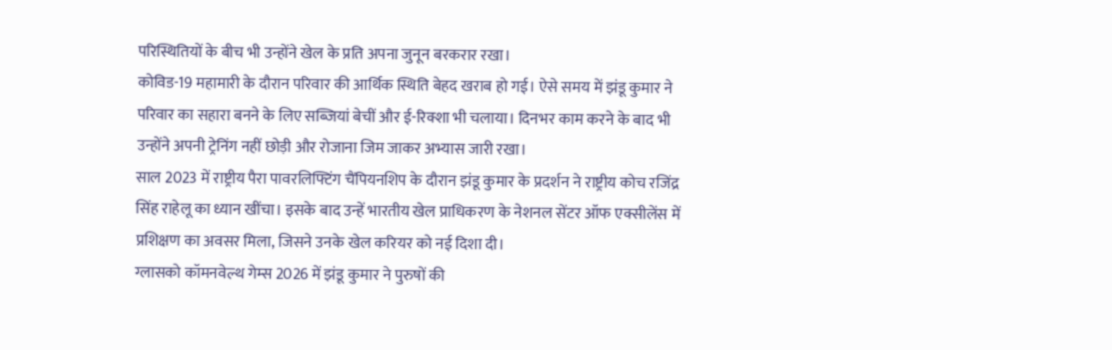परिस्थितियों के बीच भी उन्होंने खेल के प्रति अपना जुनून बरकरार रखा।
कोविड-19 महामारी के दौरान परिवार की आर्थिक स्थिति बेहद खराब हो गई। ऐसे समय में झंडू कुमार ने परिवार का सहारा बनने के लिए सब्जियां बेचीं और ई-रिक्शा भी चलाया। दिनभर काम करने के बाद भी उन्होंने अपनी ट्रेनिंग नहीं छोड़ी और रोजाना जिम जाकर अभ्यास जारी रखा।
साल 2023 में राष्ट्रीय पैरा पावरलिफ्टिंग चैंपियनशिप के दौरान झंडू कुमार के प्रदर्शन ने राष्ट्रीय कोच रजिंद्र सिंह राहेलू का ध्यान खींचा। इसके बाद उन्हें भारतीय खेल प्राधिकरण के नेशनल सेंटर ऑफ एक्सीलेंस में प्रशिक्षण का अवसर मिला, जिसने उनके खेल करियर को नई दिशा दी।
ग्लासको कॉमनवेल्थ गेम्स 2026 में झंडू कुमार ने पुरुषों की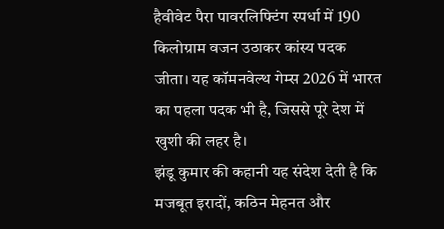हैवीवेट पैरा पावरलिफ्टिंग स्पर्धा में 190 किलोग्राम वजन उठाकर कांस्य पदक जीता। यह कॉमनवेल्थ गेम्स 2026 में भारत का पहला पदक भी है, जिससे पूरे देश में खुशी की लहर है।
झंडू कुमार की कहानी यह संदेश देती है कि मजबूत इरादों, कठिन मेहनत और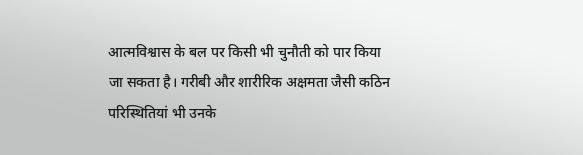आत्मविश्वास के बल पर किसी भी चुनौती को पार किया जा सकता है। गरीबी और शारीरिक अक्षमता जैसी कठिन परिस्थितियां भी उनके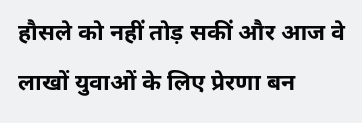हौसले को नहीं तोड़ सकीं और आज वे लाखों युवाओं के लिए प्रेरणा बन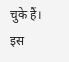चुके हैं। इस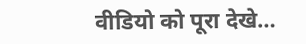वीडियो को पूरा देखे…